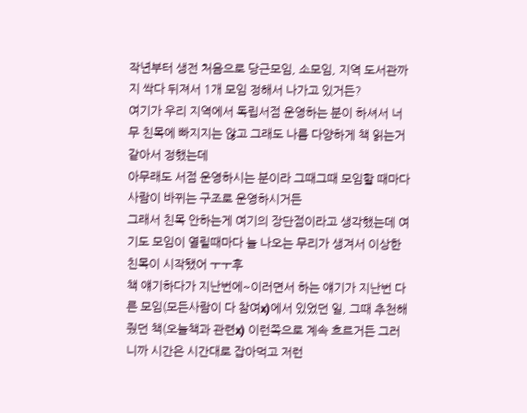작년부터 생전 처음으로 당근모임, 소모임, 지역 도서관까지 싹다 뒤져서 1개 모임 정해서 나가고 있거든?
여기가 우리 지역에서 독립서점 운영하는 분이 하셔서 너무 친목에 빠지지는 않고 그래도 나름 다양하게 책 읽는거 같아서 정했는데
아무래도 서점 운영하시는 분이라 그때그때 모임할 때마다 사람이 바뀌는 구조로 운영하시거든
그래서 친목 안하는게 여기의 장단점이라고 생각했는데 여기도 모임이 열릴때마다 늘 나오는 무리가 생겨서 이상한 친목이 시작됐어 ㅜㅜ후
책 얘기하다가 지난번에~이러면서 하는 얘기가 지난번 다른 모임(모든사람이 다 참여x)에서 있었던 일, 그때 추천해줬던 책(오늘책과 관련x) 이런쪽으로 계속 흐르거든 그러니까 시간은 시간대로 잡아먹고 저런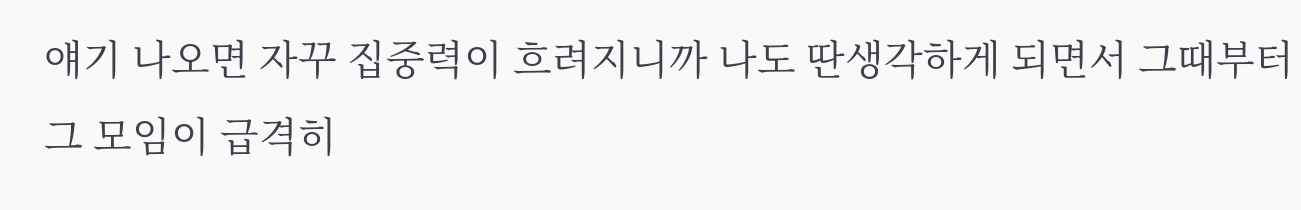얘기 나오면 자꾸 집중력이 흐려지니까 나도 딴생각하게 되면서 그때부터 그 모임이 급격히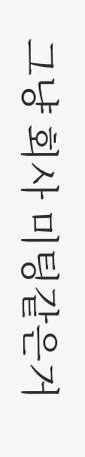그냥 회사 미팅같은거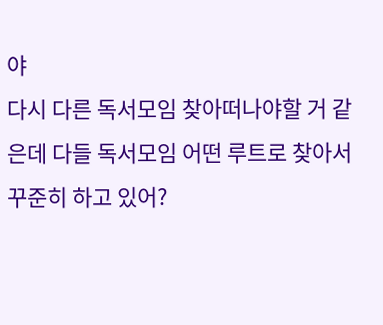야
다시 다른 독서모임 찾아떠나야할 거 같은데 다들 독서모임 어떤 루트로 찾아서 꾸준히 하고 있어?